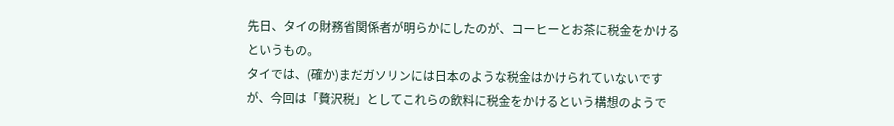先日、タイの財務省関係者が明らかにしたのが、コーヒーとお茶に税金をかけるというもの。
タイでは、(確か)まだガソリンには日本のような税金はかけられていないですが、今回は「贅沢税」としてこれらの飲料に税金をかけるという構想のようで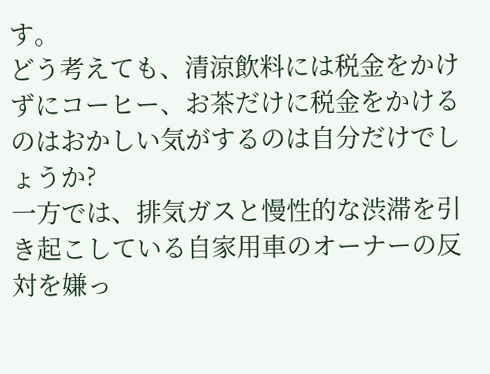す。
どう考えても、清涼飲料には税金をかけずにコーヒー、お茶だけに税金をかけるのはおかしい気がするのは自分だけでしょうか?
一方では、排気ガスと慢性的な渋滞を引き起こしている自家用車のオーナーの反対を嫌っ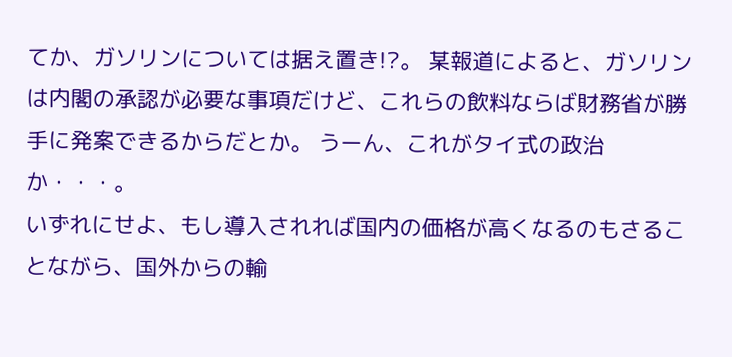てか、ガソリンについては据え置き!?。 某報道によると、ガソリンは内閣の承認が必要な事項だけど、これらの飲料ならば財務省が勝手に発案できるからだとか。 うーん、これがタイ式の政治か・・・。
いずれにせよ、もし導入されれば国内の価格が高くなるのもさることながら、国外からの輸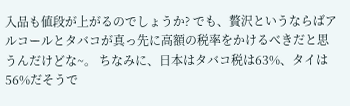入品も値段が上がるのでしょうか? でも、贅沢というならばアルコールとタバコが真っ先に高額の税率をかけるべきだと思うんだけどな~。 ちなみに、日本はタバコ税は63%、タイは56%だそうで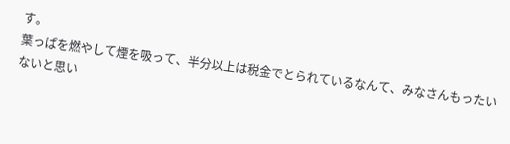す。
葉っぱを燃やして煙を吸って、半分以上は税金でとられているなんて、みなさんもったいないと思い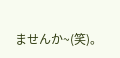ませんか~(笑)。